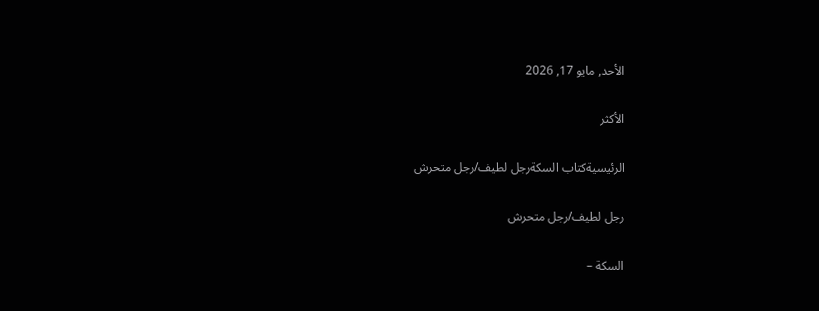الأحد, مايو 17, 2026

الأكثر

الرئيسيةكتاب السكةرجل لطيف/رجل متحرش

رجل لطيف/رجل متحرش

السكة –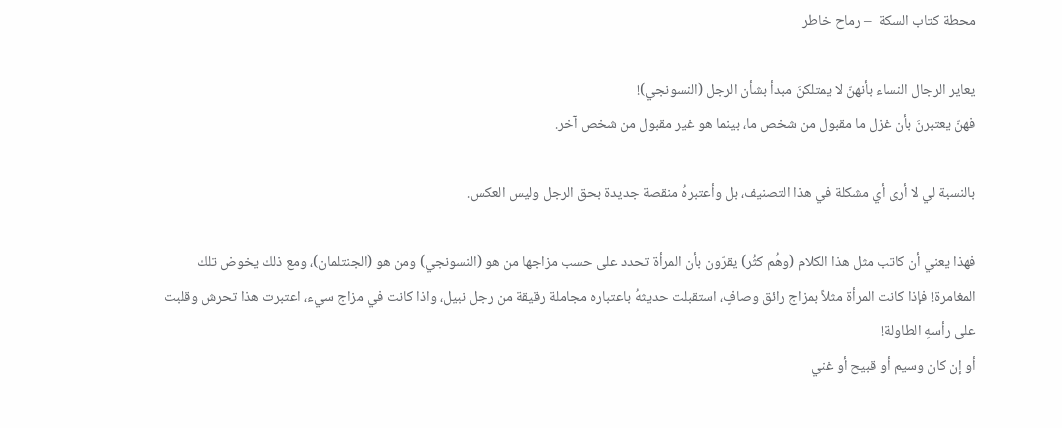محطة كتاب السكة  – رماح خاطر

يعاير الرجال النساء بأنهنّ لا يمتلكنَ مبدأ بشأن الرجل (النسونجي)!
فهنّ يعتبرنَ بأن غزل ما مقبول من شخص ما، بينما هو غير مقبول من شخص آخر.

بالنسبة لي لا أرى أي مشكلة في هذا التصنيف، بل وأعتبرهُ منقصة جديدة بحق الرجل وليس العكس.

فهذا يعني أن كاتب مثل هذا الكلام (وهُم كثُر) يقرّون بأن المرأة تحدد على حسب مزاجها من هو (النسونجي) ومن هو (الجنتلمان)، ومع ذلك يخوض تلك المغامرة! فإذا كانت المرأة مثلاً بمزاج رائق وصافٍ، استقبلت حديثهُ باعتباره مجاملة رقيقة من رجل نبيل، واذا كانت في مزاج سيء، اعتبرت هذا تحرش وقلبت على رأسهِ الطاولة!
أو إن كان وسيم أو قبيح أو غني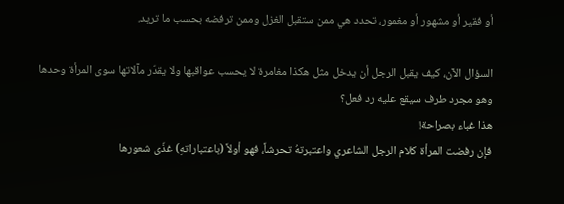أو فقير أو مشهور أو مغمور، تحدد هي ممن ستقبل الغزل وممن ترفضه بحسب ما تريد.

السؤال الآن، كيف يقبل الرجل أن يدخل مثل هكذا مغامرة لا يحسب عواقبها ولا يقدّر مآلاتها سوى المرأة وحدها وهو مجرد طرف سيقع عليه رد فعل؟
هذا غباء بصراحة!
فإن رفضت المرأة كلام الرجل الشاعري واعتبرتهُ تحرشاً، فهو أولاً (باعتباراتهِ) غذّى شعورها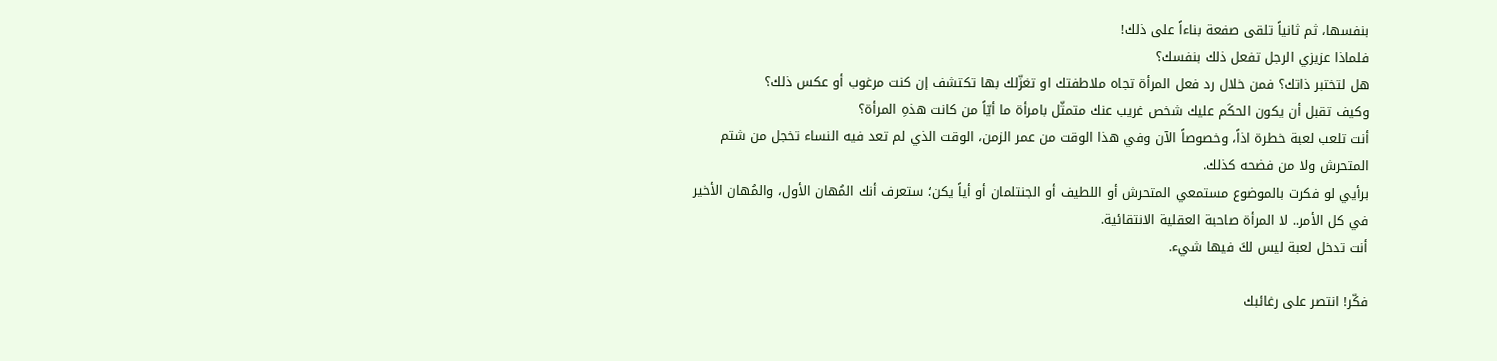بنفسها، ثم ثانياً تلقى صفعة بناءاً على ذلك!
فلماذا عزيزي الرجل تفعل ذلك بنفسك؟
هل لتختبر ذاتك؟ فمن خلال رد فعل المرأة تجاه ملاطفتك او تغزّلك بها تكتشف إن كنت مرغوب أو عكس ذلك؟
وكيف تقبل أن يكون الحكَم عليك شخص غريب عنك متمثّل بامرأة ما أيّاً من كانت هذهِ المرأة؟
أنت تلعب لعبة خطرة اذاً، وخصوصاً الآن وفي هذا الوقت من عمر الزمن، الوقت الذي لم تعد فيه النساء تخجل من شتم المتحرش ولا من فضحه كذلك.
برأيي لو فكرت بالموضوع مستمعي المتحرش أو اللطيف أو الجنتلمان أو أياً يكن؛ ستعرف أنك المُهان الأول، والمُهان الأخير في كل الأمر.. لا المرأة صاحبة العقلية الانتقائية.
أنت تدخل لعبة ليس لكَ فيها شيء.

فكّر! انتصر على رغائبك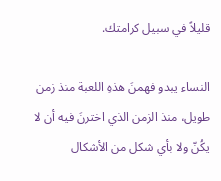قليلاً في سبيل كرامتك.

النساء يبدو فهمنَ هذهِ اللعبة منذ زمن طويل، منذ الزمن الذي اخترنَ فيه أن لا يكُنّ ولا بأي شكل من الأشكال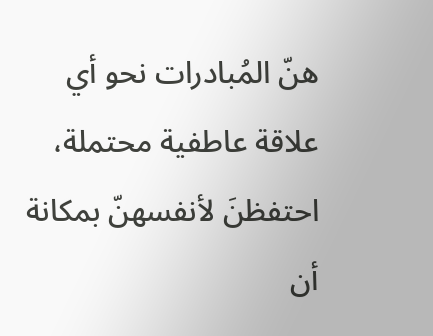هنّ المُبادرات نحو أي علاقة عاطفية محتملة، احتفظنَ لأنفسهنّ بمكانة أن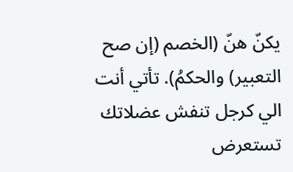يكنّ هنّ (الخصم (إن صح التعبير) والحكمُ). تأتي أنت الي كرجل تنفش عضلاتك تستعرض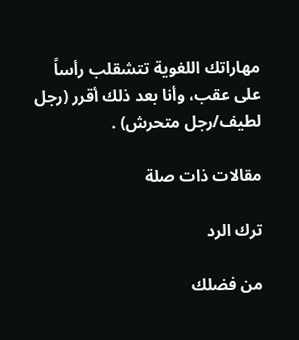مهاراتك اللغوية تتشقلب رأساً على عقب، وأنا بعد ذلك أقرر (رجل لطيف/رجل متحرش) .

مقالات ذات صلة

ترك الرد

من فضلك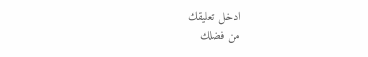ادخل تعليقك
من فضلك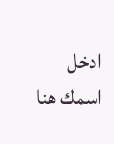ادخل اسمك هنا